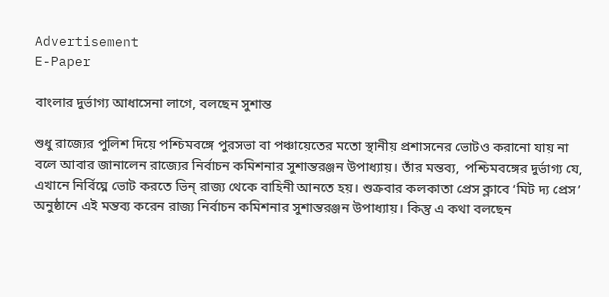Advertisement
E-Paper

বাংলার দুর্ভাগ্য আধাসেনা লাগে, বলছেন সুশান্ত

শুধু রাজ্যের পুলিশ দিয়ে পশ্চিমবঙ্গে পুরসভা বা পঞ্চায়েতের মতো স্থানীয় প্রশাসনের ভোটও করানো যায় না বলে আবার জানালেন রাজ্যের নির্বাচন কমিশনার সুশান্তরঞ্জন উপাধ্যায়। তাঁর মন্তব্য, পশ্চিমবঙ্গের দুর্ভাগ্য যে, এখানে নির্বিঘ্নে ভোট করতে ভিন্‌ রাজ্য থেকে বাহিনী আনতে হয়। শুক্রবার কলকাতা প্রেস ক্লাবে ‘মিট দ্য প্রেস’ অনুষ্ঠানে এই মন্তব্য করেন রাজ্য নির্বাচন কমিশনার সুশান্তরঞ্জন উপাধ্যায়। কিন্তু এ কথা বলছেন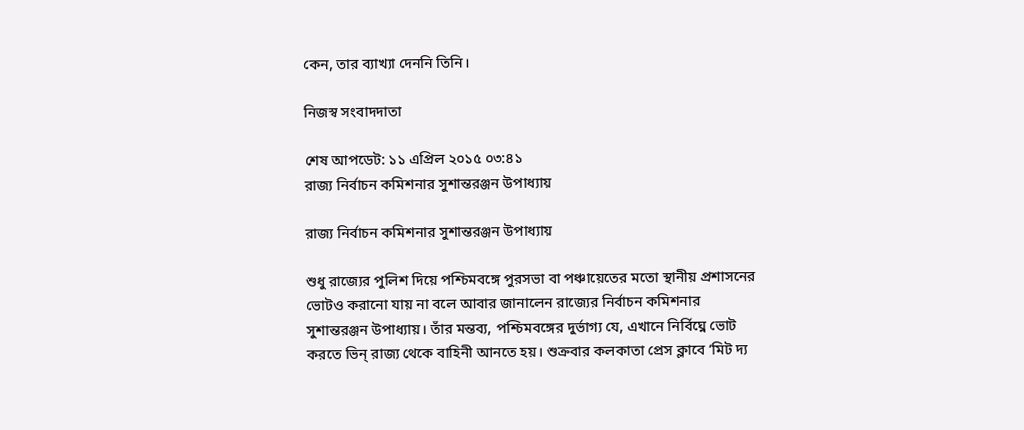কেন, তার ব্যাখ্যা দেননি তিনি।

নিজস্ব সংবাদদাতা

শেষ আপডেট: ১১ এপ্রিল ২০১৫ ০৩:৪১
রাজ্য নির্বাচন কমিশনার সুশান্তরঞ্জন উপাধ্যায়

রাজ্য নির্বাচন কমিশনার সুশান্তরঞ্জন উপাধ্যায়

শুধু রাজ্যের পুলিশ দিয়ে পশ্চিমবঙ্গে পুরসভা বা পঞ্চায়েতের মতো স্থানীয় প্রশাসনের ভোটও করানো যায় না বলে আবার জানালেন রাজ্যের নির্বাচন কমিশনার সুশান্তরঞ্জন উপাধ্যায়। তাঁর মন্তব্য, পশ্চিমবঙ্গের দুর্ভাগ্য যে, এখানে নির্বিঘ্নে ভোট করতে ভিন্‌ রাজ্য থেকে বাহিনী আনতে হয়। শুক্রবার কলকাতা প্রেস ক্লাবে ‘মিট দ্য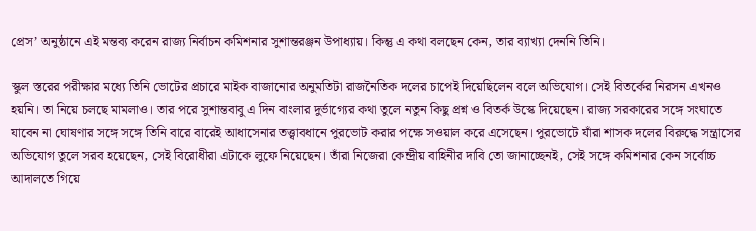প্রেস’ অনুষ্ঠানে এই মন্তব্য করেন রাজ্য নির্বাচন কমিশনার সুশান্তরঞ্জন উপাধ্যায়। কিন্তু এ কথা বলছেন কেন, তার ব্যাখ্যা দেননি তিনি।

স্কুল স্তরের পরীক্ষার মধ্যে তিনি ভোটের প্রচারে মাইক বাজানোর অনুমতিটা রাজনৈতিক দলের চাপেই দিয়েছিলেন বলে অভিযোগ। সেই বিতর্কের নিরসন এখনও হয়নি। তা নিয়ে চলছে মামলাও। তার পরে সুশান্তবাবু এ দিন বাংলার দুর্ভাগ্যের কথা তুলে নতুন কিছু প্রশ্ন ও বিতর্ক উস্কে দিয়েছেন। রাজ্য সরকারের সঙ্গে সংঘাতে যাবেন না ঘোষণার সঙ্গে সঙ্গে তিনি বারে বারেই আধাসেনার তত্ত্বাবধানে পুরভোট করার পক্ষে সওয়াল করে এসেছেন। পুরভোটে যাঁরা শাসক দলের বিরুদ্ধে সন্ত্রাসের অভিযোগ তুলে সরব হয়েছেন, সেই বিরোধীরা এটাকে লুফে নিয়েছেন। তাঁরা নিজেরা কেন্দ্রীয় বাহিনীর দাবি তো জানাচ্ছেনই, সেই সঙ্গে কমিশনার কেন সর্বোচ্চ আদালতে গিয়ে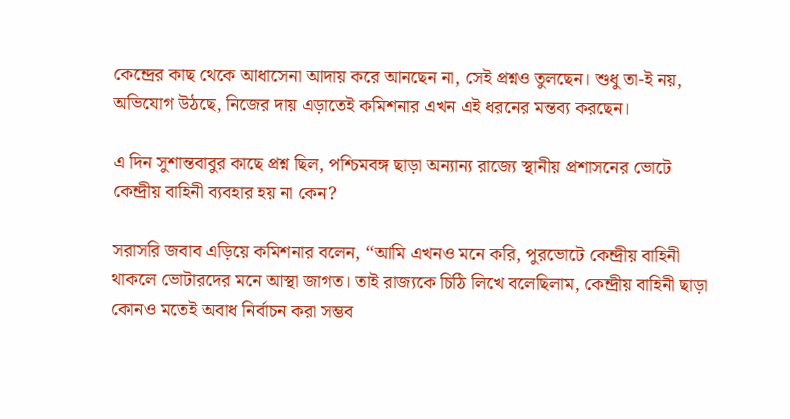কেন্দ্রের কাছ থেকে আধাসেনা আদায় করে আনছেন না, সেই প্রশ্নও তুলছেন। শুধু তা-ই নয়, অভিযোগ উঠছে, নিজের দায় এড়াতেই কমিশনার এখন এই ধরনের মন্তব্য করছেন।

এ দিন সুশান্তবাবুর কাছে প্রশ্ন ছিল, পশ্চিমবঙ্গ ছাড়া অন্যান্য রাজ্যে স্থানীয় প্রশাসনের ভোটে কেন্দ্রীয় বাহিনী ব্যবহার হয় না কেন?

সরাসরি জবাব এড়িয়ে কমিশনার বলেন, ‘‘আমি এখনও মনে করি, পুরভোটে কেন্দ্রীয় বাহিনী থাকলে ভোটারদের মনে আস্থা জাগত। তাই রাজ্যকে চিঠি লিখে বলেছিলাম, কেন্দ্রীয় বাহিনী ছাড়া কোনও মতেই অবাধ নির্বাচন করা সম্ভব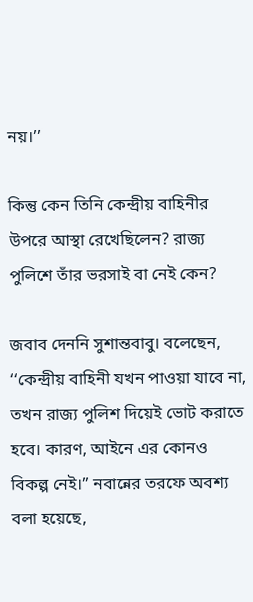নয়।’’

কিন্তু কেন তিনি কেন্দ্রীয় বাহিনীর উপরে আস্থা রেখেছিলেন? রাজ্য পুলিশে তাঁর ভরসাই বা নেই কেন?

জবাব দেননি সুশান্তবাবু। বলেছেন, ‘‘কেন্দ্রীয় বাহিনী যখন পাওয়া যাবে না, তখন রাজ্য পুলিশ দিয়েই ভোট করাতে হবে। কারণ, আইনে এর কোনও বিকল্প নেই।’’ নবান্নের তরফে অবশ্য বলা হয়েছে,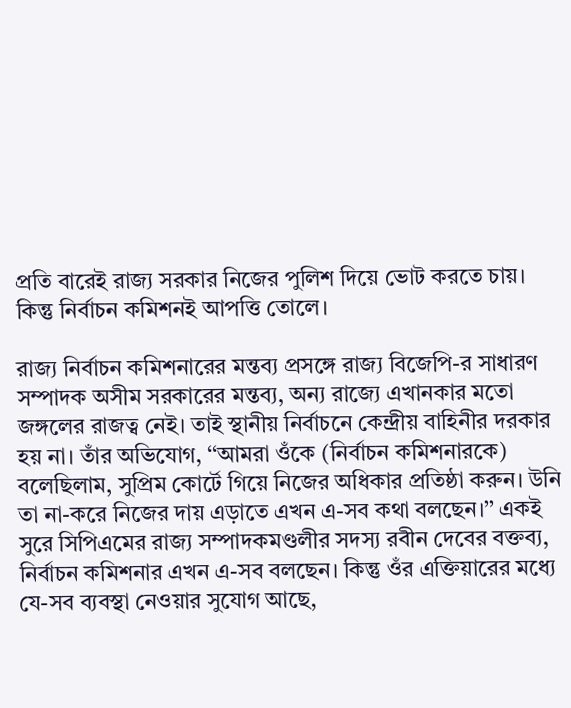প্রতি বারেই রাজ্য সরকার নিজের পুলিশ দিয়ে ভোট করতে চায়। কিন্তু নির্বাচন কমিশনই আপত্তি তোলে।

রাজ্য নির্বাচন কমিশনারের মন্তব্য প্রসঙ্গে রাজ্য বিজেপি-র সাধারণ সম্পাদক অসীম সরকারের মন্তব্য, অন্য রাজ্যে এখানকার মতো জঙ্গলের রাজত্ব নেই। তাই স্থানীয় নির্বাচনে কেন্দ্রীয় বাহিনীর দরকার হয় না। তাঁর অভিযোগ, ‘‘আমরা ওঁকে (নির্বাচন কমিশনারকে) বলেছিলাম, সুপ্রিম কোর্টে গিয়ে নিজের অধিকার প্রতিষ্ঠা করুন। উনি তা না-করে নিজের দায় এড়াতে এখন এ-সব কথা বলছেন।’’ একই সুরে সিপিএমের রাজ্য সম্পাদকমণ্ডলীর সদস্য রবীন দেবের বক্তব্য, নির্বাচন কমিশনার এখন এ-সব বলছেন। কিন্তু ওঁর এক্তিয়ারের মধ্যে যে-সব ব্যবস্থা নেওয়ার সুযোগ আছে,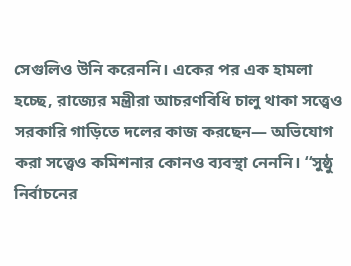সেগুলিও উনি করেননি। একের পর এক হামলা হচ্ছে, রাজ্যের মন্ত্রীরা আচরণবিধি চালু থাকা সত্ত্বেও সরকারি গাড়িতে দলের কাজ করছেন— অভিযোগ করা সত্ত্বেও কমিশনার কোনও ব্যবস্থা নেননি। ‘‘সুষ্ঠু নির্বাচনের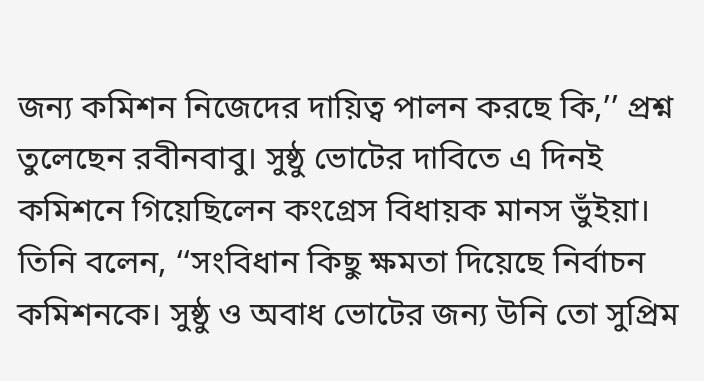জন্য কমিশন নিজেদের দায়িত্ব পালন করছে কি,’’ প্রশ্ন তুলেছেন রবীনবাবু। সুষ্ঠু ভোটের দাবিতে এ দিনই কমিশনে গিয়েছিলেন কংগ্রেস বিধায়ক মানস ভুঁইয়া। তিনি বলেন, ‘‘সংবিধান কিছু ক্ষমতা দিয়েছে নির্বাচন কমিশনকে। সুষ্ঠু ও অবাধ ভোটের জন্য উনি তো সুপ্রিম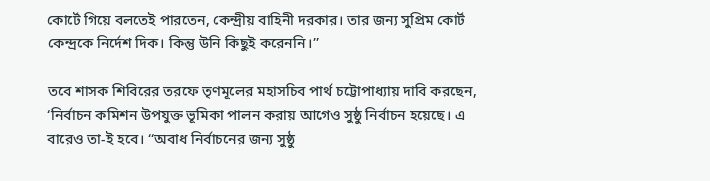কোর্টে গিয়ে বলতেই পারতেন, কেন্দ্রীয় বাহিনী দরকার। তার জন্য সুপ্রিম কোর্ট কেন্দ্রকে নির্দেশ দিক। কিন্তু উনি কিছুই করেননি।’’

তবে শাসক শিবিরের তরফে তৃণমূলের মহাসচিব পার্থ চট্টোপাধ্যায় দাবি করছেন, ‘নির্বাচন কমিশন উপযুক্ত ভূমিকা পালন করায় আগেও সুষ্ঠু নির্বাচন হয়েছে। এ বারেও তা-ই হবে। ‘‘অবাধ নির্বাচনের জন্য সুষ্ঠু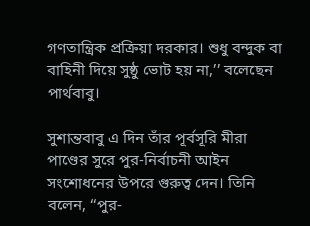গণতান্ত্রিক প্রক্রিয়া দরকার। শুধু বন্দুক বা বাহিনী দিয়ে সুষ্ঠু ভোট হয় না,’’ বলেছেন পার্থবাবু।

সুশান্তবাবু এ দিন তাঁর পূর্বসূরি মীরা পাণ্ডের সুরে পুর-নির্বাচনী আইন সংশোধনের উপরে গুরুত্ব দেন। তিনি বলেন, ‘‘পুর-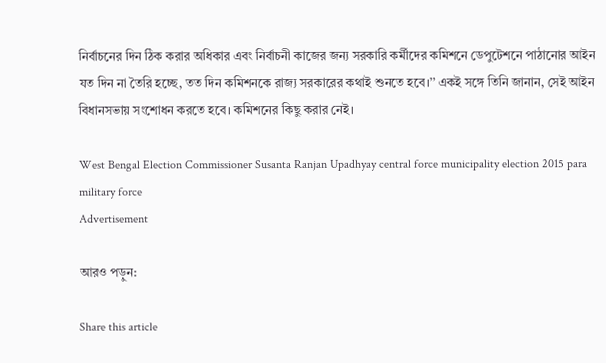নির্বাচনের দিন ঠিক করার অধিকার এবং নির্বাচনী কাজের জন্য সরকারি কর্মীদের কমিশনে ডেপুটেশনে পাঠানোর আইন যত দিন না তৈরি হচ্ছে, তত দিন কমিশনকে রাজ্য সরকারের কথাই শুনতে হবে।’’ একই সঙ্গে তিনি জানান, সেই আইন বিধানসভায় সংশোধন করতে হবে। কমিশনের কিছু করার নেই।

West Bengal Election Commissioner Susanta Ranjan Upadhyay central force municipality election 2015 para military force
Advertisement

আরও পড়ুন:

Share this article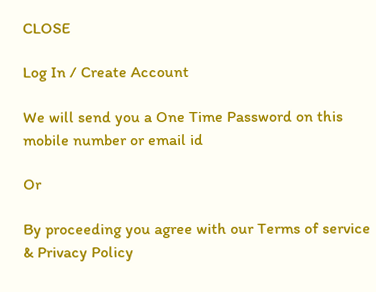CLOSE

Log In / Create Account

We will send you a One Time Password on this mobile number or email id

Or

By proceeding you agree with our Terms of service & Privacy Policy